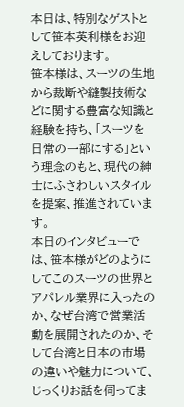本日は、特別なゲストとして笹本英利様をお迎えしております。
笹本様は、スーツの生地から裁断や縫製技術などに関する豊富な知識と経験を持ち、「スーツを日常の一部にする」という理念のもと、現代の紳士にふさわしいスタイルを提案、推進されています。
本日のインタビューでは、笹本様がどのようにしてこのスーツの世界とアパレル業界に入ったのか、なぜ台湾で営業活動を展開されたのか、そして台湾と日本の市場の違いや魅力について、じっくりお話を伺ってま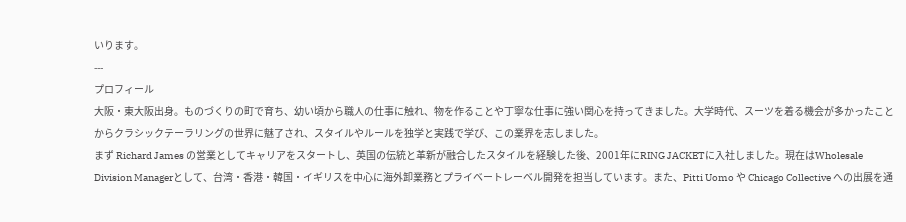いります。
---
プロフィール
大阪・東大阪出身。ものづくりの町で育ち、幼い頃から職人の仕事に触れ、物を作ることや丁寧な仕事に強い関心を持ってきました。大学時代、スーツを着る機会が多かったことからクラシックテーラリングの世界に魅了され、スタイルやルールを独学と実践で学び、この業界を志しました。
まず Richard James の営業としてキャリアをスタートし、英国の伝統と革新が融合したスタイルを経験した後、2001年にRING JACKETに入社しました。現在はWholesale Division Managerとして、台湾・香港・韓国・イギリスを中心に海外卸業務とプライベートレーベル開発を担当しています。また、Pitti Uomo や Chicago Collective への出展を通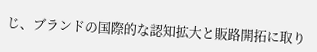じ、ブランドの国際的な認知拡大と販路開拓に取り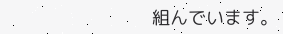組んでいます。